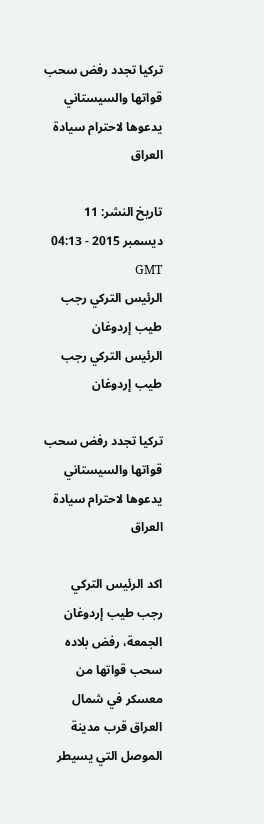تركيا تجدد رفض سحب قواتها والسيستاني يدعوها لاحترام سيادة العراق

تاريخ النشر: 11 ديسمبر 2015 - 04:13 GMT
الرئيس التركي رجب طيب إردوغان
الرئيس التركي رجب طيب إردوغان

تركيا تجدد رفض سحب قواتها والسيستاني يدعوها لاحترام سيادة العراق

اكد الرئيس التركي رجب طيب إردوغان الجمعة، رفض بلاده سحب قواتها من معسكر في شمال العراق قرب مدينة الموصل التي يسيطر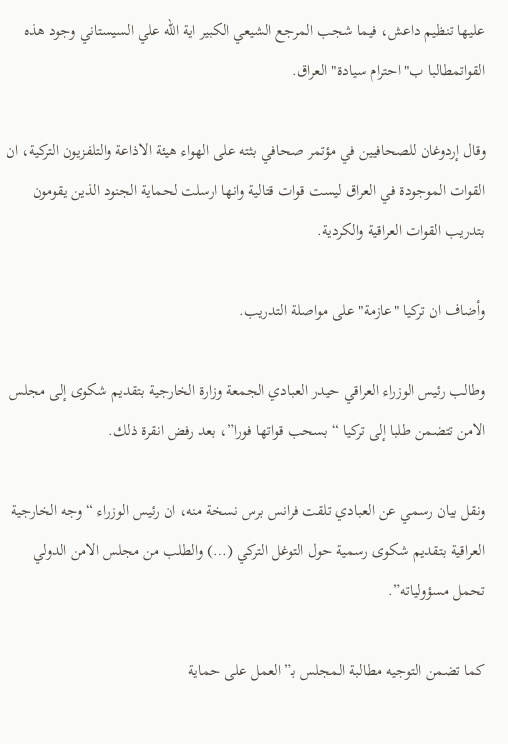عليها تنظيم داعش، فيما شجب المرجع الشيعي الكبير اية الله علي السيستاني وجود هذه القواتمطالبا ب"احترام سيادة" العراق.

وقال إردوغان للصحافيين في مؤتمر صحافي بثته على الهواء هيئة الاذاعة والتلفزيون التركية، ان القوات الموجودة في العراق ليست قوات قتالية وانها ارسلت لحماية الجنود الذين يقومون بتدريب القوات العراقية والكردية.

وأضاف ان تركيا "عازمة" على مواصلة التدريب.

وطالب رئيس الوزراء العراقي حيدر العبادي الجمعة وزارة الخارجية بتقديم شكوى إلى مجلس الامن تتضمن طلبا إلى تركيا “بسحب قواتها فورا”، بعد رفض انقرة ذلك.

ونقل بيان رسمي عن العبادي تلقت فرانس برس نسخة منه، ان رئيس الوزراء “وجه الخارجية العراقية بتقديم شكوى رسمية حول التوغل التركي (…) والطلب من مجلس الامن الدولي تحمل مسؤولياته”.

كما تضمن التوجيه مطالبة المجلس بـ”العمل على حماية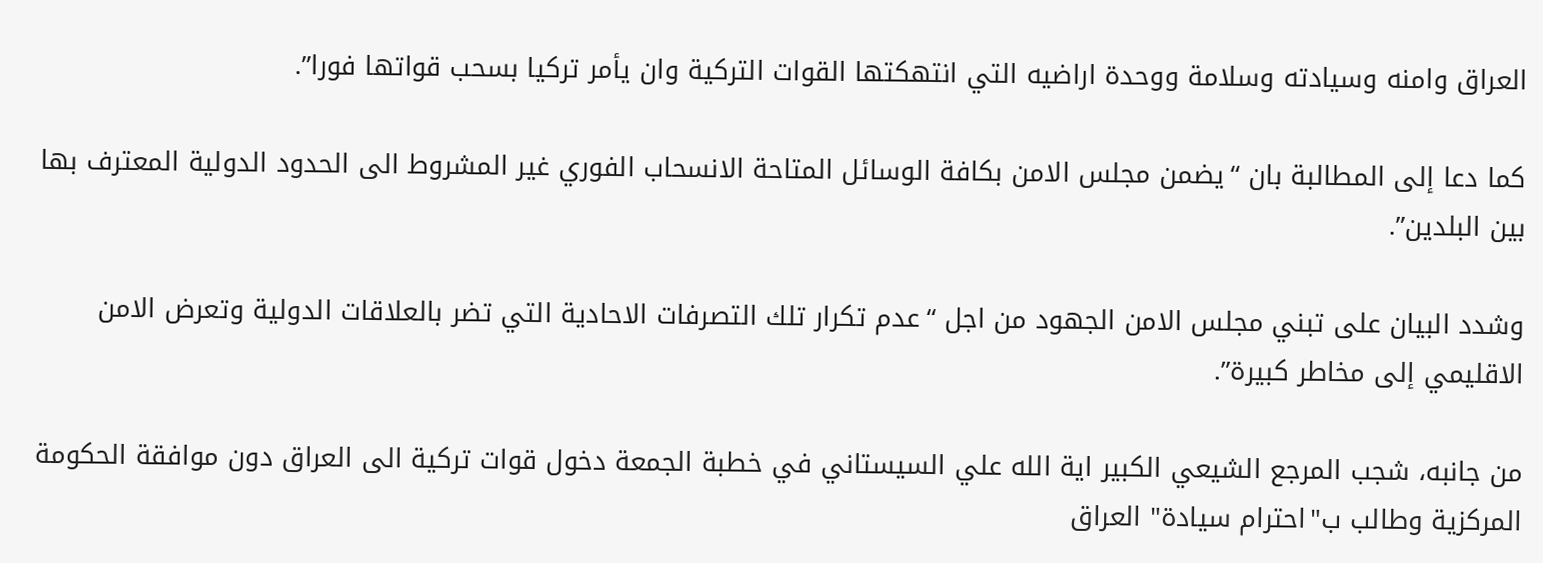العراق وامنه وسيادته وسلامة ووحدة اراضيه التي انتهكتها القوات التركية وان يأمر تركيا بسحب قواتها فورا”.

كما دعا إلى المطالبة بان “يضمن مجلس الامن بكافة الوسائل المتاحة الانسحاب الفوري غير المشروط الى الحدود الدولية المعترف بها بين البلدين”.

وشدد البيان على تبني مجلس الامن الجهود من اجل “عدم تكرار تلك التصرفات الاحادية التي تضر بالعلاقات الدولية وتعرض الامن الاقليمي إلى مخاطر كبيرة”.

من جانبه، شجب المرجع الشيعي الكبير اية الله علي السيستاني في خطبة الجمعة دخول قوات تركية الى العراق دون موافقة الحكومة المركزية وطالب ب"احترام سيادة" العراق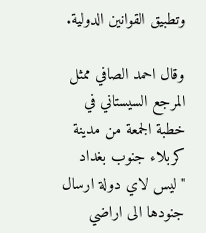وتطبيق القوانين الدولية.

وقال احمد الصافي ممثل المرجع السيستاني في خطبة الجمعة من مدينة كربلاء جنوب بغداد "ليس لاي دولة ارسال جنودها الى اراضي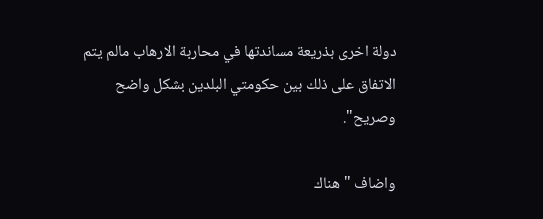دولة اخرى بذريعة مساندتها في محاربة الارهاب مالم يتم الاتفاق على ذلك بين حكومتي البلدين بشكل واضح وصريح".

واضاف "هناك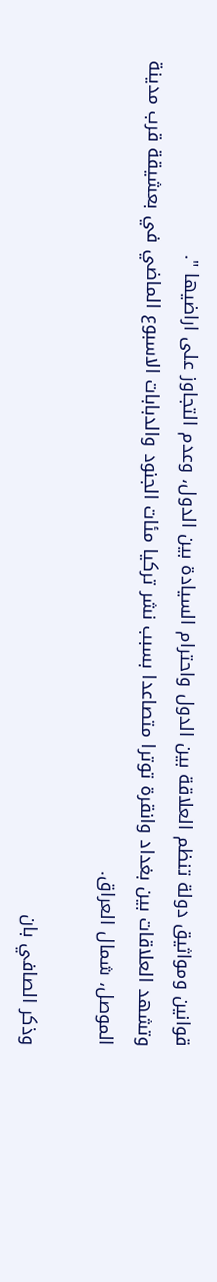قوانين ومواثيق دولة تنظم العلاقة بين الدول واحترام السيادة بين الدول، وعدم التجاوز على اراضيها ".
وتشهد العلاقات بين بغداد وانقرة توترا متصاعدا بسبب نشر تركيا مئات الجنود والدبابات الاسبوع الماضي في بعشيقة قرب مدينة الموصل، شمال العراق.

وذكر الصافي بان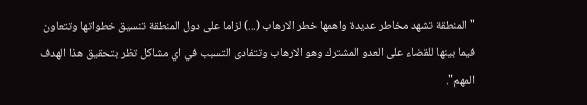"المنطقة تشهد مخاطر عديدة واهمها خطر الارهاب (...) لزاما على دول المنطقة تنسيق خطواتها وتتعاون فيما بينها للقضاء على العدو المشترك وهو الارهاب وتتفادى التسبب في اي مشاكل تظر بتحقيق هذا الهدف المهم".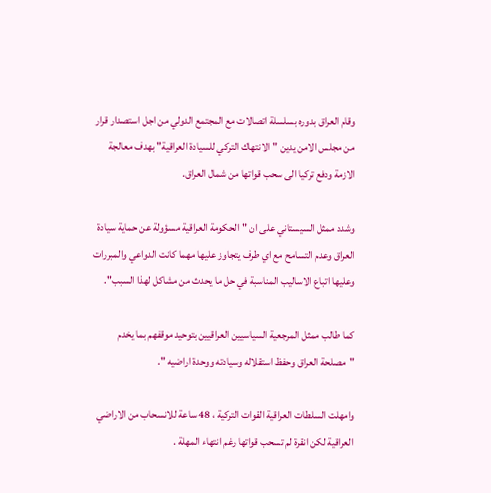وقام العراق بدوره بسلسلة اتصالات مع المجتمع الدولي من اجل استصدار قرار من مجلس الامن يدين "الانتهاك التركي للسيادة العراقية" بهدف معالجة الازمة ودفع تركيا الى سحب قواتها من شمال العراق.

وشدد ممثل السيستاني على ان "الحكومة العراقية مسؤولة عن حماية سيادة العراق وعدم التسامح مع اي طرف يتجاوز عليها مهما كانت الدواعي والمبررات وعليها اتباع الاساليب المناسبة في حل ما يحدث من مشاكل لهذا السبب".

كما طالب ممثل المرجعية السياسيين العراقيين بتوحيد موقفهم بما يخدم "مصلحة العراق وحفظ استقلاله وسيادته ووحدة اراضيه ".

وامهلت السلطات العراقية القوات التركية ، 48 ساعة للانسحاب من الاراضي العراقية لكن انقرة لم تسحب قواتها رغم انتهاء المهلة .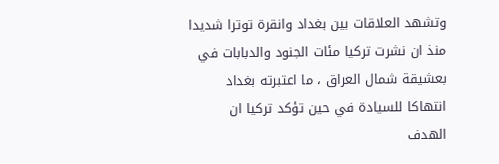وتشهد العلاقات بين بغداد وانقرة توترا شديدا منذ ان نشرت تركيا مئات الجنود والدبابات في بعشيقة شمال العراق ، ما اعتبرته بغداد انتهاكا للسيادة في حين تؤكد تركيا ان الهدف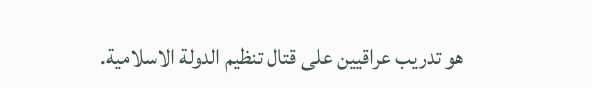هو تدريب عراقيين على قتال تنظيم الدولة الاسلامية.